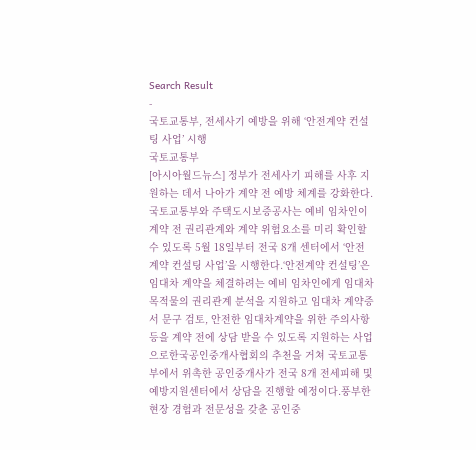Search Result
-
국토교통부, 전세사기 예방을 위해 ‘안전계약 컨설팅 사업’ 시행
국토교통부
[아시아월드뉴스] 정부가 전세사기 피해를 사후 지원하는 데서 나아가 계약 전 예방 체계를 강화한다.국토교통부와 주택도시보증공사는 예비 임차인이 계약 전 권리관계와 계약 위험요소를 미리 확인할 수 있도록 5월 18일부터 전국 8개 센터에서 ‘안전계약 컨설팅 사업’을 시행한다.‘안전계약 컨설팅’은 임대차 계약을 체결하려는 예비 임차인에게 임대차목적물의 권리관계 분석을 지원하고 임대차 계약증서 문구 검토, 안전한 임대차계약을 위한 주의사항 등을 계약 전에 상담 받을 수 있도록 지원하는 사업으로한국공인중개사협회의 추천을 거쳐 국토교통부에서 위촉한 공인중개사가 전국 8개 전세피해 및 예방지원센터에서 상담을 진행할 예정이다.풍부한 현장 경험과 전문성을 갖춘 공인중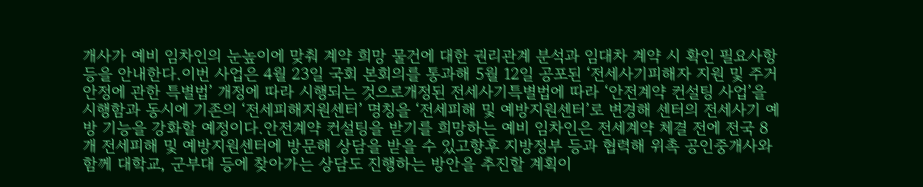개사가 예비 임차인의 눈높이에 맞춰 계약 희망 물건에 대한 권리관계 분석과 임대차 계약 시 확인 필요사항 등을 안내한다.이번 사업은 4월 23일 국회 본회의를 통과해 5월 12일 공포된 ‘전세사기피해자 지원 및 주거안정에 관한 특별법’ 개정에 따라 시행되는 것으로개정된 전세사기특별법에 따라 ‘안전계약 컨설팅 사업’을 시행함과 동시에 기존의 ‘전세피해지원센터’ 명칭을 ‘전세피해 및 예방지원센터’로 변경해 센터의 전세사기 예방 기능을 강화할 예정이다.안전계약 컨설팅을 받기를 희망하는 예비 임차인은 전세계약 체결 전에 전국 8개 전세피해 및 예방지원센터에 방문해 상담을 받을 수 있고향후 지방정부 등과 협력해 위촉 공인중개사와 함께 대학교, 군부대 등에 찾아가는 상담도 진행하는 방안을 추진할 계획이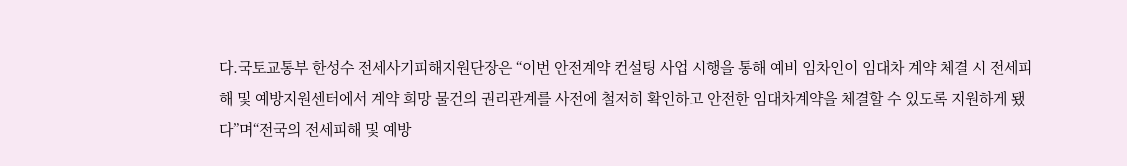다.국토교통부 한성수 전세사기피해지원단장은 “이번 안전계약 컨설팅 사업 시행을 통해 예비 임차인이 임대차 계약 체결 시 전세피해 및 예방지원센터에서 계약 희망 물건의 권리관계를 사전에 철저히 확인하고 안전한 임대차계약을 체결할 수 있도록 지원하게 됐다”며“전국의 전세피해 및 예방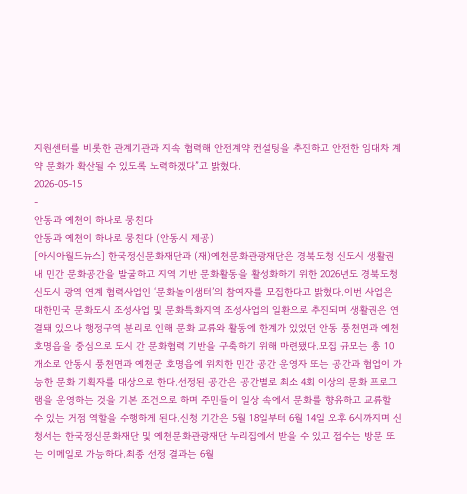지원센터를 비롯한 관계기관과 지속 협력해 안전계약 컨설팅을 추진하고 안전한 임대차 계약 문화가 확산될 수 있도록 노력하겠다”고 밝혔다.
2026-05-15
-
안동과 예천이 하나로 뭉친다
안동과 예천이 하나로 뭉친다 (안동시 제공)
[아시아월드뉴스] 한국정신문화재단과 (재)예천문화관광재단은 경북도청 신도시 생활권 내 민간 문화공간을 발굴하고 지역 기반 문화활동을 활성화하기 위한 2026년도 경북도청 신도시 광역 연계 협력사업인 ‘문화놀이샘터’의 참여자를 모집한다고 밝혔다.이번 사업은 대한민국 문화도시 조성사업 및 문화특화지역 조성사업의 일환으로 추진되며 생활권은 연결돼 있으나 행정구역 분리로 인해 문화 교류와 활동에 한계가 있었던 안동 풍천면과 예천 호명읍을 중심으로 도시 간 문화협력 기반을 구축하기 위해 마련됐다.모집 규모는 총 10개소로 안동시 풍천면과 예천군 호명읍에 위치한 민간 공간 운영자 또는 공간과 협업이 가능한 문화 기획자를 대상으로 한다.선정된 공간은 공간별로 최소 4회 이상의 문화 프로그램을 운영하는 것을 기본 조건으로 하며 주민들이 일상 속에서 문화를 향유하고 교류할 수 있는 거점 역할을 수행하게 된다.신청 기간은 5월 18일부터 6월 14일 오후 6시까지며 신청서는 한국정신문화재단 및 예천문화관광재단 누리집에서 받을 수 있고 접수는 방문 또는 이메일로 가능하다.최종 선정 결과는 6월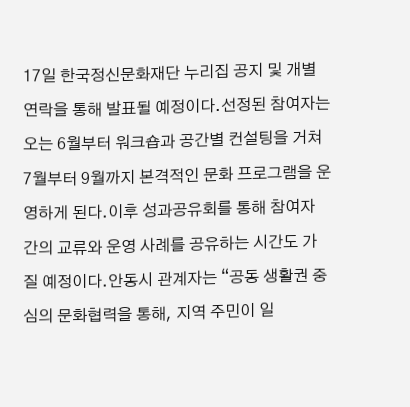17일 한국정신문화재단 누리집 공지 및 개별 연락을 통해 발표될 예정이다.선정된 참여자는 오는 6월부터 워크숍과 공간별 컨설팅을 거쳐 7월부터 9월까지 본격적인 문화 프로그램을 운영하게 된다.이후 성과공유회를 통해 참여자 간의 교류와 운영 사례를 공유하는 시간도 가질 예정이다.안동시 관계자는 “공동 생활권 중심의 문화협력을 통해, 지역 주민이 일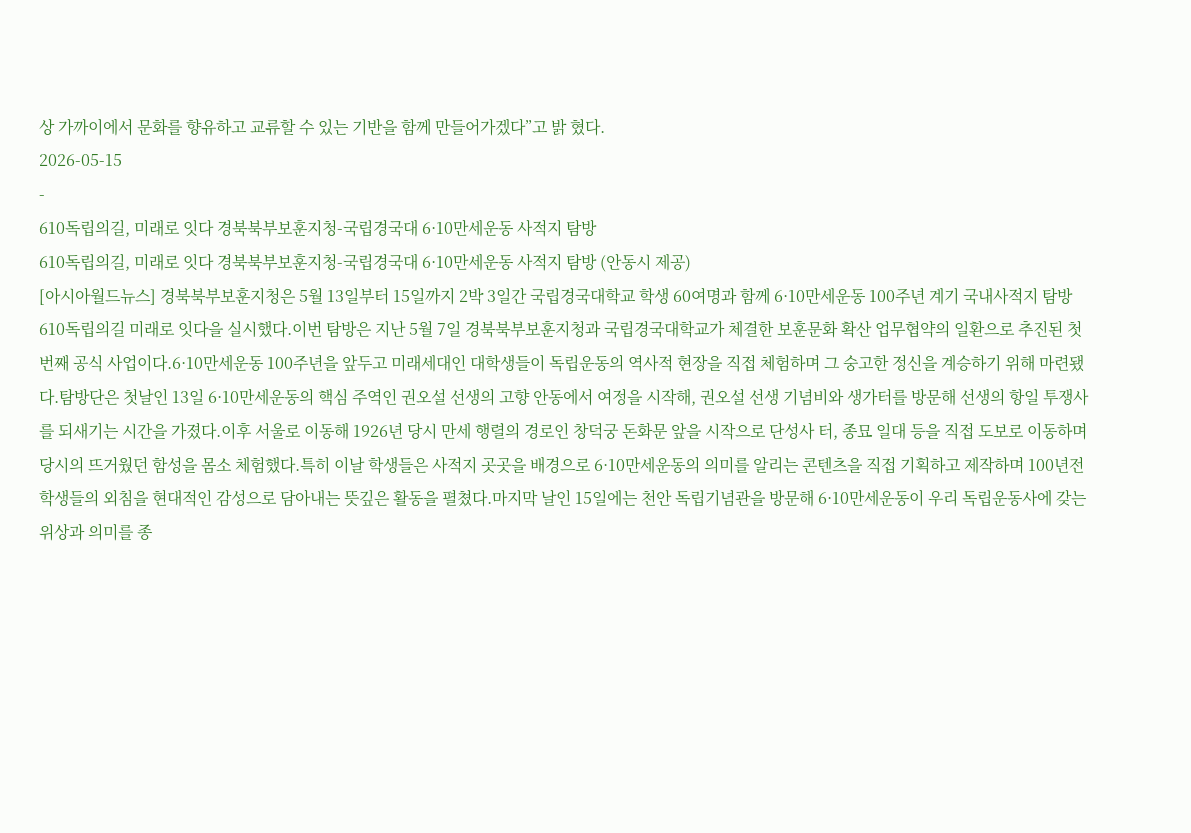상 가까이에서 문화를 향유하고 교류할 수 있는 기반을 함께 만들어가겠다”고 밝 혔다.
2026-05-15
-
610독립의길, 미래로 잇다 경북북부보훈지청-국립경국대 6·10만세운동 사적지 탐방
610독립의길, 미래로 잇다 경북북부보훈지청-국립경국대 6·10만세운동 사적지 탐방 (안동시 제공)
[아시아월드뉴스] 경북북부보훈지청은 5월 13일부터 15일까지 2박 3일간 국립경국대학교 학생 60여명과 함께 6·10만세운동 100주년 계기 국내사적지 탐방 610독립의길 미래로 잇다을 실시했다.이번 탐방은 지난 5월 7일 경북북부보훈지청과 국립경국대학교가 체결한 보훈문화 확산 업무협약의 일환으로 추진된 첫 번째 공식 사업이다.6·10만세운동 100주년을 앞두고 미래세대인 대학생들이 독립운동의 역사적 현장을 직접 체험하며 그 숭고한 정신을 계승하기 위해 마련됐다.탐방단은 첫날인 13일 6·10만세운동의 핵심 주역인 권오설 선생의 고향 안동에서 여정을 시작해, 권오설 선생 기념비와 생가터를 방문해 선생의 항일 투쟁사를 되새기는 시간을 가졌다.이후 서울로 이동해 1926년 당시 만세 행렬의 경로인 창덕궁 돈화문 앞을 시작으로 단성사 터, 종묘 일대 등을 직접 도보로 이동하며 당시의 뜨거웠던 함성을 몸소 체험했다.특히 이날 학생들은 사적지 곳곳을 배경으로 6·10만세운동의 의미를 알리는 콘텐츠을 직접 기획하고 제작하며 100년전 학생들의 외침을 현대적인 감성으로 담아내는 뜻깊은 활동을 펼쳤다.마지막 날인 15일에는 천안 독립기념관을 방문해 6·10만세운동이 우리 독립운동사에 갖는 위상과 의미를 종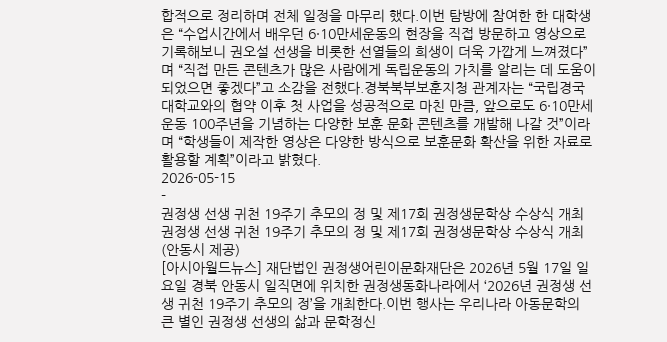합적으로 정리하며 전체 일정을 마무리 했다.이번 탐방에 참여한 한 대학생은 “수업시간에서 배우던 6·10만세운동의 현장을 직접 방문하고 영상으로 기록해보니 권오설 선생을 비롯한 선열들의 희생이 더욱 가깝게 느껴졌다”며 “직접 만든 콘텐츠가 많은 사람에게 독립운동의 가치를 알리는 데 도움이 되었으면 좋겠다”고 소감을 전했다.경북북부보훈지청 관계자는 “국립경국대학교와의 협약 이후 첫 사업을 성공적으로 마친 만큼, 앞으로도 6·10만세운동 100주년을 기념하는 다양한 보훈 문화 콘텐츠를 개발해 나갈 것”이라며 “학생들이 제작한 영상은 다양한 방식으로 보훈문화 확산을 위한 자료로 활용할 계획”이라고 밝혔다.
2026-05-15
-
권정생 선생 귀천 19주기 추모의 정 및 제17회 권정생문학상 수상식 개최
권정생 선생 귀천 19주기 추모의 정 및 제17회 권정생문학상 수상식 개최 (안동시 제공)
[아시아월드뉴스] 재단법인 권정생어린이문화재단은 2026년 5월 17일 일요일 경북 안동시 일직면에 위치한 권정생동화나라에서 ‘2026년 권정생 선생 귀천 19주기 추모의 정’을 개최한다.이번 행사는 우리나라 아동문학의 큰 별인 권정생 선생의 삶과 문학정신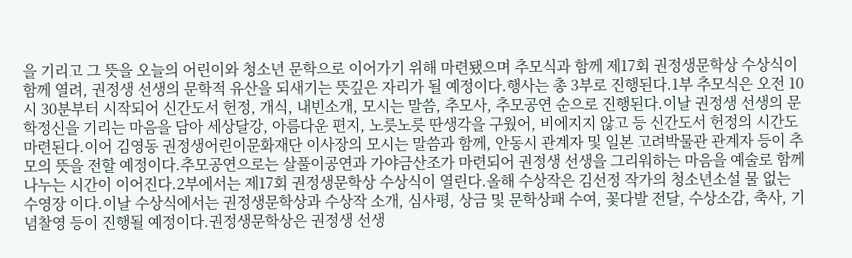을 기리고 그 뜻을 오늘의 어린이와 청소년 문학으로 이어가기 위해 마련됐으며 추모식과 함께 제17회 권정생문학상 수상식이 함께 열려, 권정생 선생의 문학적 유산을 되새기는 뜻깊은 자리가 될 예정이다.행사는 총 3부로 진행된다.1부 추모식은 오전 10시 30분부터 시작되어 신간도서 헌정, 개식, 내빈소개, 모시는 말씀, 추모사, 추모공연 순으로 진행된다.이날 권정생 선생의 문학정신을 기리는 마음을 담아 세상달강, 아름다운 편지, 노릇노릇 딴생각을 구웠어, 비에지지 않고 등 신간도서 헌정의 시간도 마련된다.이어 김영동 권정생어린이문화재단 이사장의 모시는 말씀과 함께, 안동시 관계자 및 일본 고려박물관 관계자 등이 추모의 뜻을 전할 예정이다.추모공연으로는 살풀이공연과 가야금산조가 마련되어 권정생 선생을 그리워하는 마음을 예술로 함께 나누는 시간이 이어진다.2부에서는 제17회 권정생문학상 수상식이 열린다.올해 수상작은 김선정 작가의 청소년소설 물 없는 수영장 이다.이날 수상식에서는 권정생문학상과 수상작 소개, 심사평, 상금 및 문학상패 수여, 꽃다발 전달, 수상소감, 축사, 기념찰영 등이 진행될 예정이다.권정생문학상은 권정생 선생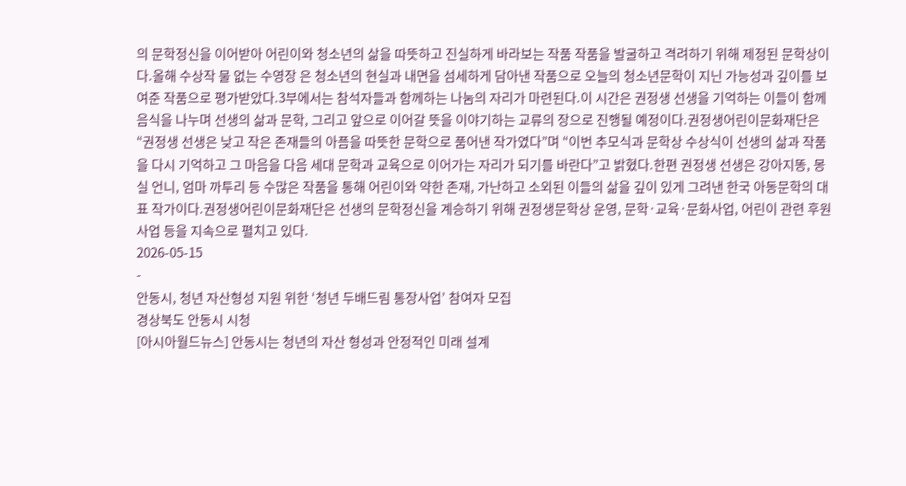의 문학정신을 이어받아 어린이와 청소년의 삶을 따뜻하고 진실하게 바라보는 작품 작품을 발굴하고 격려하기 위해 제정된 문학상이다.올해 수상작 물 없는 수영장 은 청소년의 현실과 내면을 섬세하게 담아낸 작품으로 오늘의 청소년문학이 지닌 가능성과 깊이를 보여준 작품으로 평가받았다.3부에서는 참석자들과 함께하는 나눔의 자리가 마련된다.이 시간은 권정생 선생을 기억하는 이들이 함께 음식을 나누며 선생의 삶과 문학, 그리고 앞으로 이어갈 뜻을 이야기하는 교류의 장으로 진행될 예정이다.권정생어린이문화재단은 “권정생 선생은 낮고 작은 존재들의 아픔을 따뜻한 문학으로 품어낸 작가였다”며 “이번 추모식과 문학상 수상식이 선생의 삶과 작품을 다시 기억하고 그 마음을 다음 세대 문학과 교육으로 이어가는 자리가 되기를 바란다”고 밝혔다.한편 권정생 선생은 강아지똥, 몽실 언니, 엄마 까투리 등 수많은 작품을 통해 어린이와 약한 존재, 가난하고 소외된 이들의 삶을 깊이 있게 그려낸 한국 아동문학의 대표 작가이다.권정생어린이문화재단은 선생의 문학정신을 계승하기 위해 권정생문학상 운영, 문학·교육·문화사업, 어린이 관련 후원사업 등을 지속으로 펼치고 있다.
2026-05-15
-
안동시, 청년 자산형성 지원 위한 ‘청년 두배드림 통장사업’ 참여자 모집
경상북도 안동시 시청
[아시아월드뉴스] 안동시는 청년의 자산 형성과 안정적인 미래 설계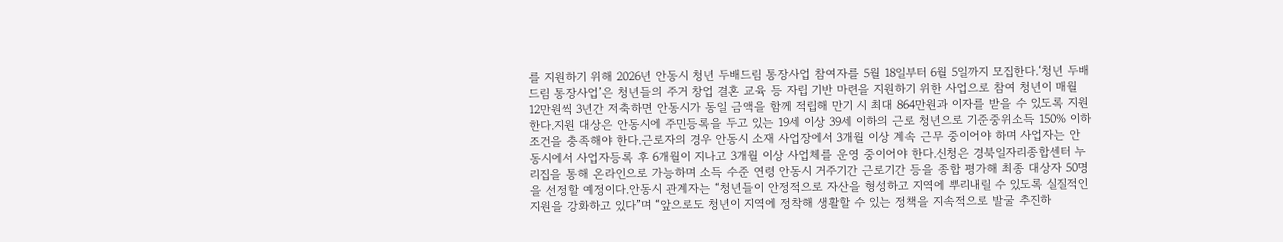를 지원하기 위해 2026년 안동시 청년 두배드림 통장사업 참여자를 5월 18일부터 6월 5일까지 모집한다.‘청년 두배드림 통장사업’은 청년들의 주거 창업 결혼 교육 등 자립 기반 마련을 지원하기 위한 사업으로 참여 청년이 매월 12만원씩 3년간 저축하면 안동시가 동일 금액을 함께 적립해 만기 시 최대 864만원과 이자를 받을 수 있도록 지원한다.지원 대상은 안동시에 주민등록을 두고 있는 19세 이상 39세 이하의 근로 청년으로 기준중위소득 150% 이하 조건을 충족해야 한다.근로자의 경우 안동시 소재 사업장에서 3개월 이상 계속 근무 중이어야 하며 사업자는 안동시에서 사업자등록 후 6개월이 지나고 3개월 이상 사업체를 운영 중이어야 한다.신청은 경북일자리종합센터 누리집을 통해 온라인으로 가능하며 소득 수준 연령 안동시 거주기간 근로기간 등을 종합 평가해 최종 대상자 50명을 선정할 예정이다.안동시 관계자는 “청년들이 안정적으로 자산을 형성하고 지역에 뿌리내릴 수 있도록 실질적인 지원을 강화하고 있다”며 “앞으로도 청년이 지역에 정착해 생활할 수 있는 정책을 지속적으로 발굴 추진하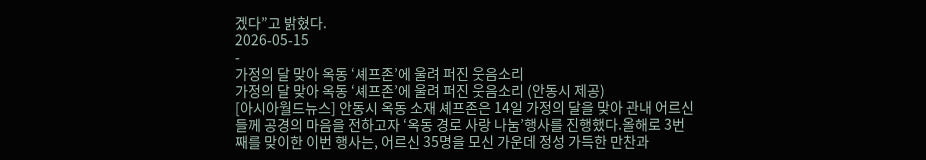겠다”고 밝혔다.
2026-05-15
-
가정의 달 맞아 옥동 ‘셰프존’에 울려 퍼진 웃음소리
가정의 달 맞아 옥동 ‘셰프존’에 울려 퍼진 웃음소리 (안동시 제공)
[아시아월드뉴스] 안동시 옥동 소재 셰프존은 14일 가정의 달을 맞아 관내 어르신들께 공경의 마음을 전하고자 ‘옥동 경로 사랑 나눔’행사를 진행했다.올해로 3번째를 맞이한 이번 행사는, 어르신 35명을 모신 가운데 정성 가득한 만찬과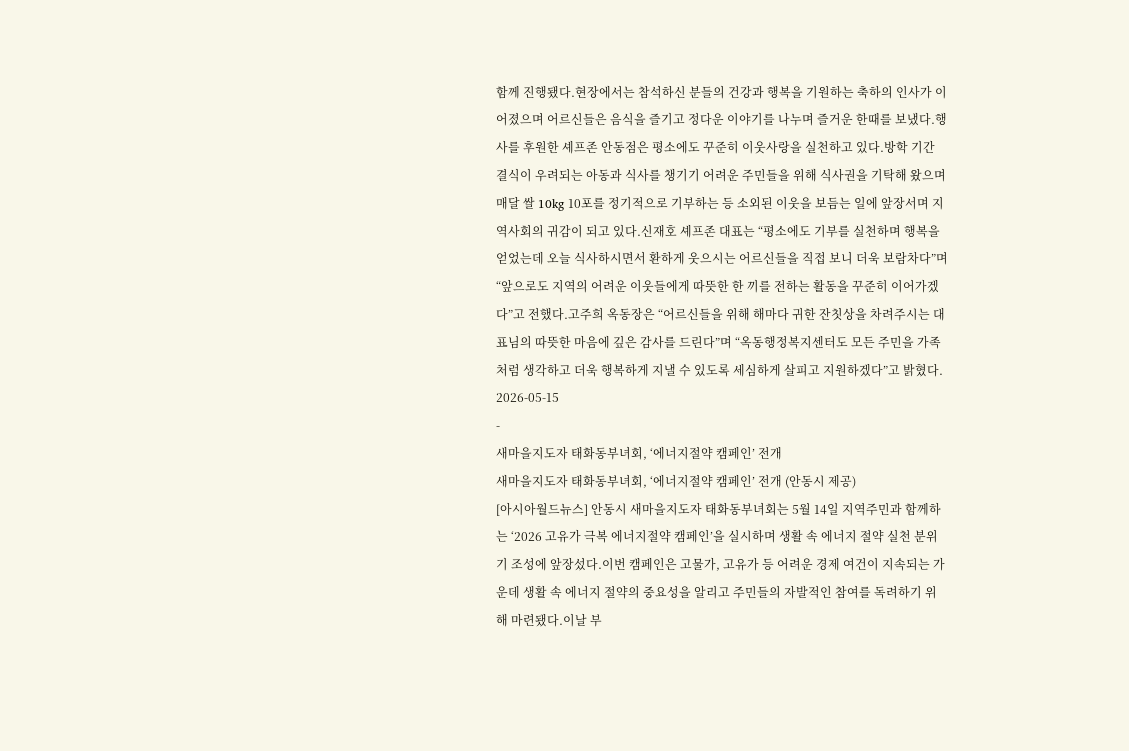함께 진행됐다.현장에서는 참석하신 분들의 건강과 행복을 기원하는 축하의 인사가 이어졌으며 어르신들은 음식을 즐기고 정다운 이야기를 나누며 즐거운 한때를 보냈다.행사를 후원한 셰프존 안동점은 평소에도 꾸준히 이웃사랑을 실천하고 있다.방학 기간 결식이 우려되는 아동과 식사를 챙기기 어려운 주민들을 위해 식사권을 기탁해 왔으며 매달 쌀 10kg 10포를 정기적으로 기부하는 등 소외된 이웃을 보듬는 일에 앞장서며 지역사회의 귀감이 되고 있다.신재호 셰프존 대표는 “평소에도 기부를 실천하며 행복을 얻었는데 오늘 식사하시면서 환하게 웃으시는 어르신들을 직접 보니 더욱 보람차다”며 “앞으로도 지역의 어려운 이웃들에게 따뜻한 한 끼를 전하는 활동을 꾸준히 이어가겠다”고 전했다.고주희 옥동장은 “어르신들을 위해 해마다 귀한 잔칫상을 차려주시는 대표님의 따뜻한 마음에 깊은 감사를 드린다”며 “옥동행정복지센터도 모든 주민을 가족처럼 생각하고 더욱 행복하게 지낼 수 있도록 세심하게 살피고 지원하겠다”고 밝혔다.
2026-05-15
-
새마을지도자 태화동부녀회, ‘에너지절약 캠페인’ 전개
새마을지도자 태화동부녀회, ‘에너지절약 캠페인’ 전개 (안동시 제공)
[아시아월드뉴스] 안동시 새마을지도자 태화동부녀회는 5월 14일 지역주민과 함께하는 ‘2026 고유가 극복 에너지절약 캠페인’을 실시하며 생활 속 에너지 절약 실천 분위기 조성에 앞장섰다.이번 캠페인은 고물가, 고유가 등 어려운 경제 여건이 지속되는 가운데 생활 속 에너지 절약의 중요성을 알리고 주민들의 자발적인 참여를 독려하기 위해 마련됐다.이날 부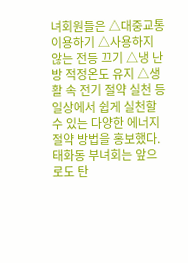녀회원들은 △대중교통 이용하기 △사용하지 않는 전등 끄기 △냉 난방 적정온도 유지 △생활 속 전기 절약 실천 등 일상에서 쉽게 실천할 수 있는 다양한 에너지 절약 방법을 홍보했다.태화동 부녀회는 앞으로도 탄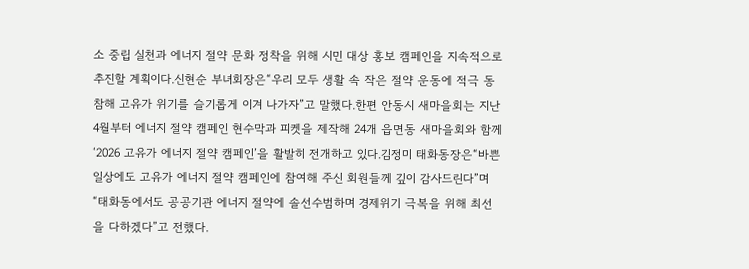소 중립 실천과 에너지 절약 문화 정착을 위해 시민 대상 홍보 캠페인을 지속적으로 추진할 계획이다.신현순 부녀회장은“우리 모두 생활 속 작은 절약 운동에 적극 동참해 고유가 위기를 슬기롭게 이겨 나가자”고 말했다.한편 안동시 새마을회는 지난 4월부터 에너지 절약 캠페인 현수막과 피켓을 제작해 24개 읍면동 새마을회와 함께 ‘2026 고유가 에너지 절약 캠페인’을 활발히 전개하고 있다.김정미 태화동장은“바쁜 일상에도 고유가 에너지 절약 캠페인에 참여해 주신 회원들께 깊이 감사드린다”며 “태화동에서도 공공기관 에너지 절약에 솔선수범하며 경제위기 극복을 위해 최선을 다하겠다”고 전했다.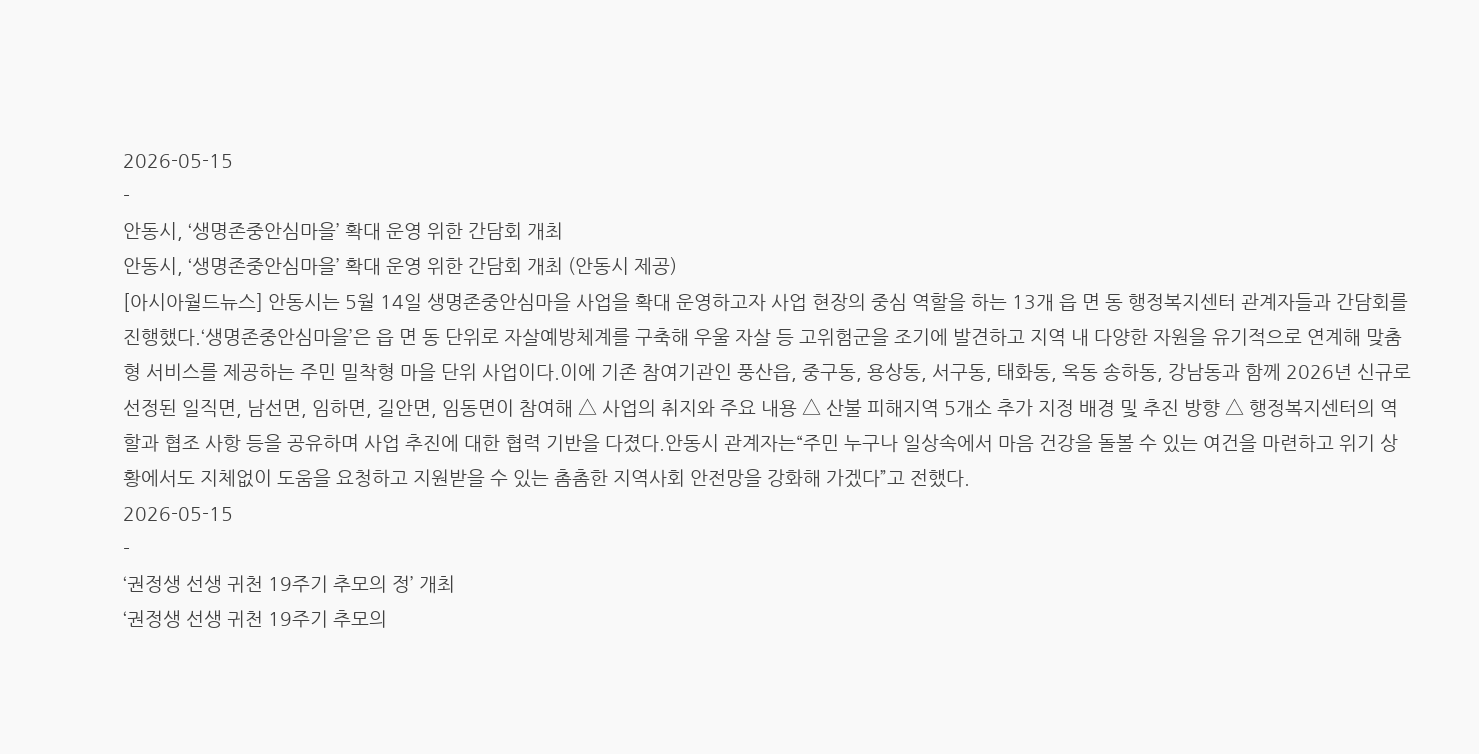2026-05-15
-
안동시, ‘생명존중안심마을’ 확대 운영 위한 간담회 개최
안동시, ‘생명존중안심마을’ 확대 운영 위한 간담회 개최 (안동시 제공)
[아시아월드뉴스] 안동시는 5월 14일 생명존중안심마을 사업을 확대 운영하고자 사업 현장의 중심 역할을 하는 13개 읍 면 동 행정복지센터 관계자들과 간담회를 진행했다.‘생명존중안심마을’은 읍 면 동 단위로 자살예방체계를 구축해 우울 자살 등 고위험군을 조기에 발견하고 지역 내 다양한 자원을 유기적으로 연계해 맞춤형 서비스를 제공하는 주민 밀착형 마을 단위 사업이다.이에 기존 참여기관인 풍산읍, 중구동, 용상동, 서구동, 태화동, 옥동 송하동, 강남동과 함께 2026년 신규로 선정된 일직면, 남선면, 임하면, 길안면, 임동면이 참여해 △ 사업의 취지와 주요 내용 △ 산불 피해지역 5개소 추가 지정 배경 및 추진 방향 △ 행정복지센터의 역할과 협조 사항 등을 공유하며 사업 추진에 대한 협력 기반을 다졌다.안동시 관계자는“주민 누구나 일상속에서 마음 건강을 돌볼 수 있는 여건을 마련하고 위기 상황에서도 지체없이 도움을 요청하고 지원받을 수 있는 촘촘한 지역사회 안전망을 강화해 가겠다”고 전했다.
2026-05-15
-
‘권정생 선생 귀천 19주기 추모의 정’ 개최
‘권정생 선생 귀천 19주기 추모의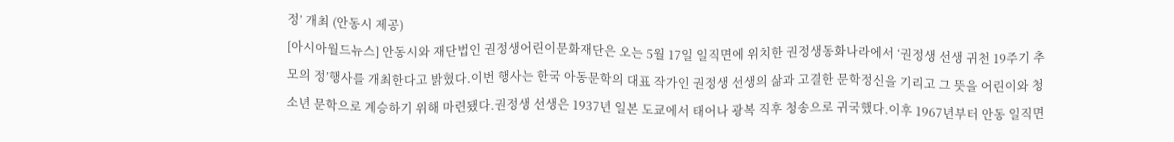정’ 개최 (안동시 제공)
[아시아월드뉴스] 안동시와 재단법인 권정생어린이문화재단은 오는 5월 17일 일직면에 위치한 권정생동화나라에서 ‘권정생 선생 귀천 19주기 추모의 정’행사를 개최한다고 밝혔다.이번 행사는 한국 아동문학의 대표 작가인 권정생 선생의 삶과 고결한 문학정신을 기리고 그 뜻을 어린이와 청소년 문학으로 계승하기 위해 마련됐다.권정생 선생은 1937년 일본 도쿄에서 태어나 광복 직후 청송으로 귀국했다.이후 1967년부터 안동 일직면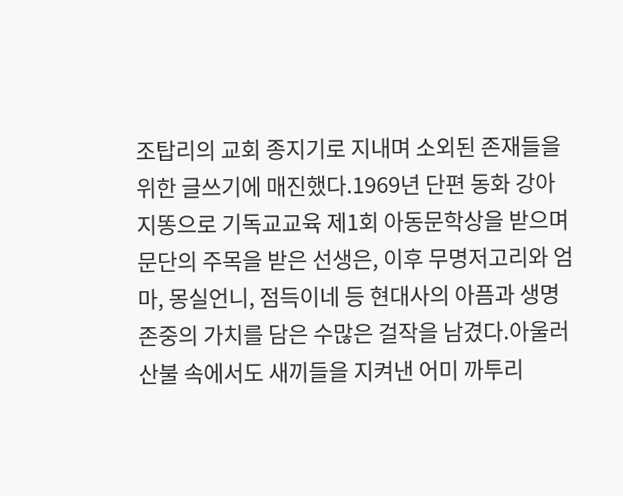조탑리의 교회 종지기로 지내며 소외된 존재들을 위한 글쓰기에 매진했다.1969년 단편 동화 강아지똥으로 기독교교육 제1회 아동문학상을 받으며 문단의 주목을 받은 선생은, 이후 무명저고리와 엄마, 몽실언니, 점득이네 등 현대사의 아픔과 생명 존중의 가치를 담은 수많은 걸작을 남겼다.아울러 산불 속에서도 새끼들을 지켜낸 어미 까투리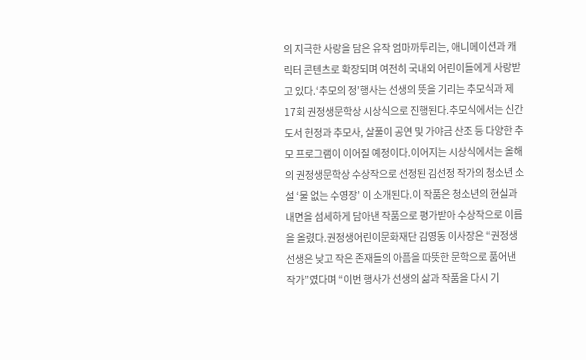의 지극한 사랑을 담은 유작 엄마까투리는, 애니메이션과 캐릭터 콘텐츠로 확장되며 여전히 국내외 어린이들에게 사랑받고 있다.‘추모의 정’행사는 선생의 뜻을 기리는 추모식과 제17회 권정생문학상 시상식으로 진행된다.추모식에서는 신간도서 헌정과 추모사, 살풀이 공연 및 가야금 산조 등 다양한 추모 프로그램이 이어질 예정이다.이어지는 시상식에서는 올해의 권정생문학상 수상작으로 선정된 김선정 작가의 청소년 소설 ‘물 없는 수영장’ 이 소개된다.이 작품은 청소년의 현실과 내면을 섬세하게 담아낸 작품으로 평가받아 수상작으로 이름을 올렸다.권정생어린이문화재단 김영동 이사장은 “권정생 선생은 낮고 작은 존재들의 아픔을 따뜻한 문학으로 품어낸 작가”였다며 “이번 행사가 선생의 삶과 작품을 다시 기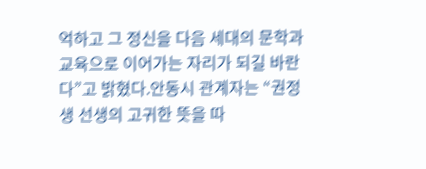억하고 그 정신을 다음 세대의 문학과 교육으로 이어가는 자리가 되길 바란다”고 밝혔다.안동시 관계자는 “권정생 선생의 고귀한 뜻을 따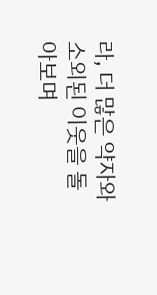라, 더 많은 약자와 소외된 이웃을 돌아보며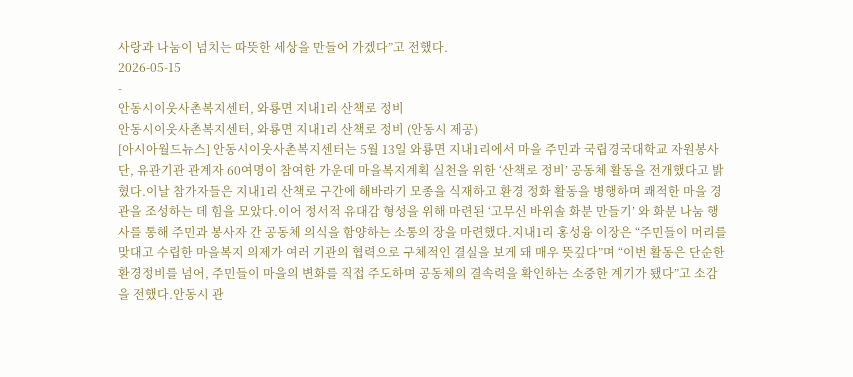사랑과 나눔이 넘치는 따뜻한 세상을 만들어 가겠다”고 전했다.
2026-05-15
-
안동시이웃사촌복지센터, 와룡면 지내1리 산책로 정비
안동시이웃사촌복지센터, 와룡면 지내1리 산책로 정비 (안동시 제공)
[아시아월드뉴스] 안동시이웃사촌복지센터는 5월 13일 와룡면 지내1리에서 마을 주민과 국립경국대학교 자원봉사단, 유관기관 관계자 60여명이 참여한 가운데 마을복지계획 실천을 위한 ‘산책로 정비’ 공동체 활동을 전개했다고 밝혔다.이날 참가자들은 지내1리 산책로 구간에 해바라기 모종을 식재하고 환경 정화 활동을 병행하며 쾌적한 마을 경관을 조성하는 데 힘을 모았다.이어 정서적 유대감 형성을 위해 마련된 ‘고무신 바위솔 화분 만들기’ 와 화분 나눔 행사를 통해 주민과 봉사자 간 공동체 의식을 함양하는 소통의 장을 마련했다.지내1리 홍성융 이장은 “주민들이 머리를 맞대고 수립한 마을복지 의제가 여러 기관의 협력으로 구체적인 결실을 보게 돼 매우 뜻깊다”며 “이번 활동은 단순한 환경정비를 넘어, 주민들이 마을의 변화를 직접 주도하며 공동체의 결속력을 확인하는 소중한 계기가 됐다”고 소감을 전했다.안동시 관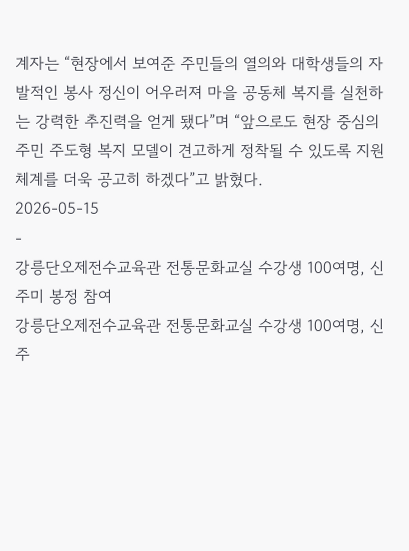계자는 “현장에서 보여준 주민들의 열의와 대학생들의 자발적인 봉사 정신이 어우러져 마을 공동체 복지를 실천하는 강력한 추진력을 얻게 됐다”며 “앞으로도 현장 중심의 주민 주도형 복지 모델이 견고하게 정착될 수 있도록 지원 체계를 더욱 공고히 하겠다”고 밝혔다.
2026-05-15
-
강릉단오제전수교육관 전통문화교실 수강생 100여명, 신주미 봉정 참여
강릉단오제전수교육관 전통문화교실 수강생 100여명, 신주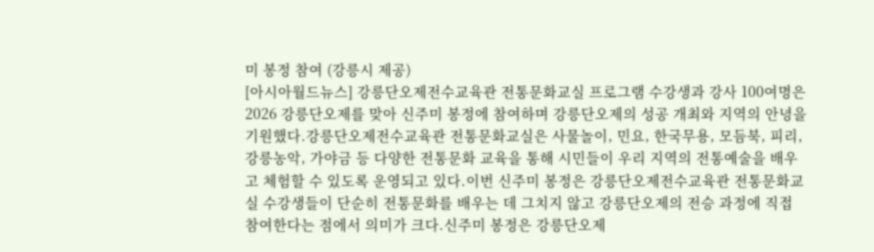미 봉정 참여 (강릉시 제공)
[아시아월드뉴스] 강릉단오제전수교육관 전통문화교실 프로그램 수강생과 강사 100여명은 2026 강릉단오제를 맞아 신주미 봉정에 참여하며 강릉단오제의 성공 개최와 지역의 안녕을 기원했다.강릉단오제전수교육관 전통문화교실은 사물놀이, 민요, 한국무용, 모듬북, 피리, 강릉농악, 가야금 등 다양한 전통문화 교육을 통해 시민들이 우리 지역의 전통예술을 배우고 체험할 수 있도록 운영되고 있다.이번 신주미 봉정은 강릉단오제전수교육관 전통문화교실 수강생들이 단순히 전통문화를 배우는 데 그치지 않고 강릉단오제의 전승 과정에 직접 참여한다는 점에서 의미가 크다.신주미 봉정은 강릉단오제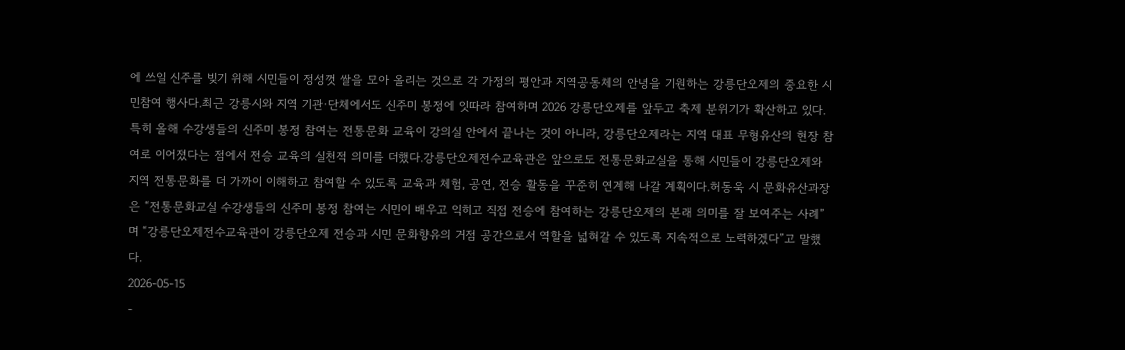에 쓰일 신주를 빚기 위해 시민들이 정성껏 쌀을 모아 올리는 것으로 각 가정의 평안과 지역공동체의 안녕을 기원하는 강릉단오제의 중요한 시민참여 행사다.최근 강릉시와 지역 기관·단체에서도 신주미 봉정에 잇따라 참여하며 2026 강릉단오제를 앞두고 축제 분위기가 확산하고 있다.특히 올해 수강생들의 신주미 봉정 참여는 전통문화 교육이 강의실 안에서 끝나는 것이 아니라, 강릉단오제라는 지역 대표 무형유산의 현장 참여로 이어졌다는 점에서 전승 교육의 실천적 의미를 더했다.강릉단오제전수교육관은 앞으로도 전통문화교실을 통해 시민들이 강릉단오제와 지역 전통문화를 더 가까이 이해하고 참여할 수 있도록 교육과 체험, 공연, 전승 활동을 꾸준히 연계해 나갈 계획이다.허동욱 시 문화유산과장은 “전통문화교실 수강생들의 신주미 봉정 참여는 시민이 배우고 익히고 직접 전승에 참여하는 강릉단오제의 본래 의미를 잘 보여주는 사례”며 “강릉단오제전수교육관이 강릉단오제 전승과 시민 문화향유의 거점 공간으로서 역할을 넓혀갈 수 있도록 지속적으로 노력하겠다”고 말했다.
2026-05-15
-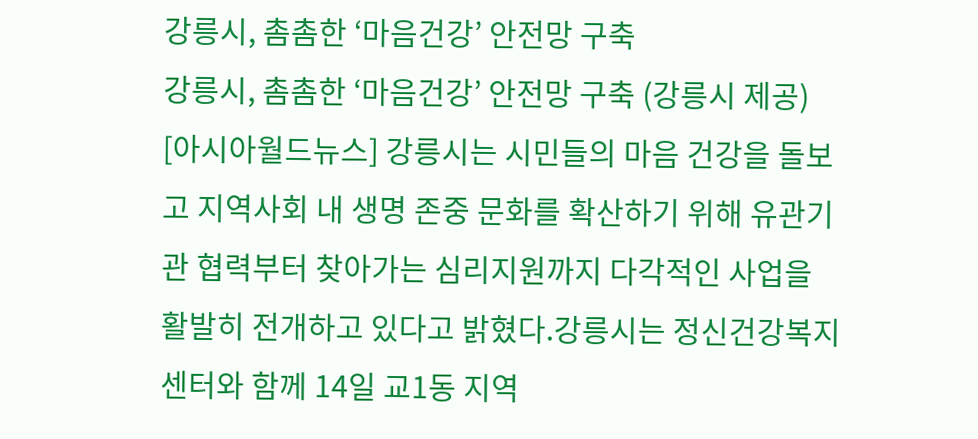강릉시, 촘촘한 ‘마음건강’ 안전망 구축
강릉시, 촘촘한 ‘마음건강’ 안전망 구축 (강릉시 제공)
[아시아월드뉴스] 강릉시는 시민들의 마음 건강을 돌보고 지역사회 내 생명 존중 문화를 확산하기 위해 유관기관 협력부터 찾아가는 심리지원까지 다각적인 사업을 활발히 전개하고 있다고 밝혔다.강릉시는 정신건강복지센터와 함께 14일 교1동 지역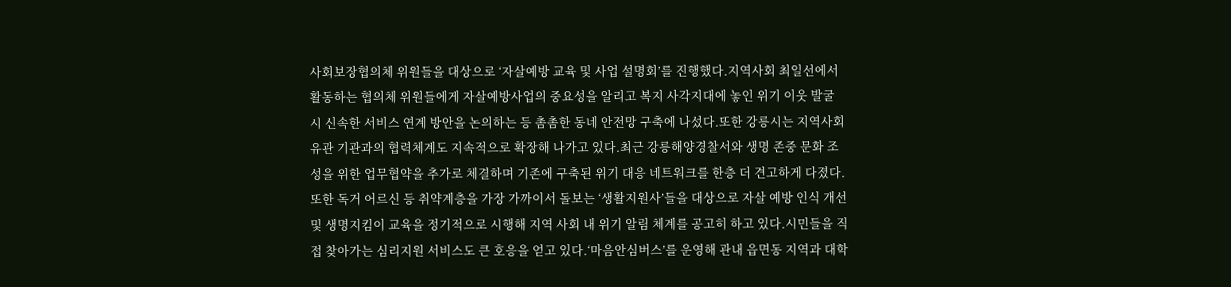사회보장협의체 위원들을 대상으로 ‘자살예방 교육 및 사업 설명회’를 진행했다.지역사회 최일선에서 활동하는 협의체 위원들에게 자살예방사업의 중요성을 알리고 복지 사각지대에 놓인 위기 이웃 발굴 시 신속한 서비스 연계 방안을 논의하는 등 촘촘한 동네 안전망 구축에 나섰다.또한 강릉시는 지역사회 유관 기관과의 협력체계도 지속적으로 확장해 나가고 있다.최근 강릉해양경찰서와 생명 존중 문화 조성을 위한 업무협약을 추가로 체결하며 기존에 구축된 위기 대응 네트워크를 한층 더 견고하게 다졌다.또한 독거 어르신 등 취약계층을 가장 가까이서 돌보는 ‘생활지원사’들을 대상으로 자살 예방 인식 개선 및 생명지킴이 교육을 정기적으로 시행해 지역 사회 내 위기 알림 체계를 공고히 하고 있다.시민들을 직접 찾아가는 심리지원 서비스도 큰 호응을 얻고 있다.‘마음안심버스’를 운영해 관내 읍면동 지역과 대학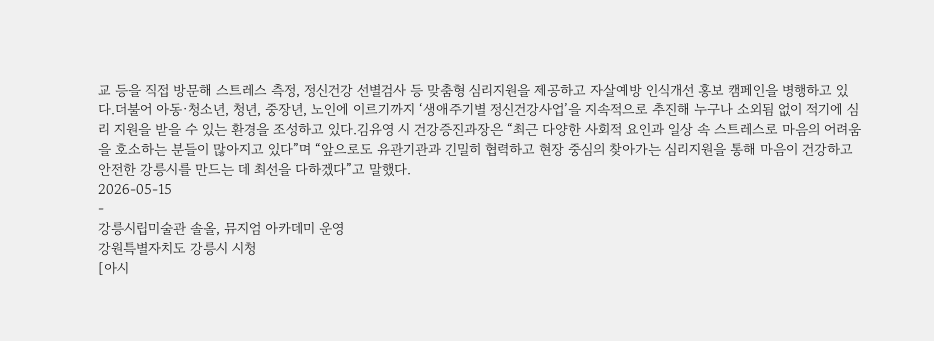교 등을 직접 방문해 스트레스 측정, 정신건강 선별검사 등 맞춤형 심리지원을 제공하고 자살예방 인식개선 홍보 캠페인을 병행하고 있다.더불어 아동·청소년, 청년, 중장년, 노인에 이르기까지 ‘생애주기별 정신건강사업’을 지속적으로 추진해 누구나 소외됨 없이 적기에 심리 지원을 받을 수 있는 환경을 조성하고 있다.김유영 시 건강증진과장은 “최근 다양한 사회적 요인과 일상 속 스트레스로 마음의 어려움을 호소하는 분들이 많아지고 있다”며 “앞으로도 유관기관과 긴밀히 협력하고 현장 중심의 찾아가는 심리지원을 통해 마음이 건강하고 안전한 강릉시를 만드는 데 최선을 다하겠다”고 말했다.
2026-05-15
-
강릉시립미술관 솔올, 뮤지엄 아카데미 운영
강원특별자치도 강릉시 시청
[아시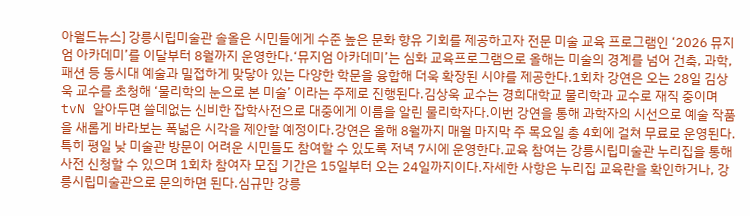아월드뉴스] 강릉시립미술관 솔올은 시민들에게 수준 높은 문화 향유 기회를 제공하고자 전문 미술 교육 프로그램인 ‘2026 뮤지엄 아카데미’를 이달부터 8월까지 운영한다.‘뮤지엄 아카데미’는 심화 교육프로그램으로 올해는 미술의 경계를 넘어 건축, 과학, 패션 등 동시대 예술과 밀접하게 맞닿아 있는 다양한 학문을 융합해 더욱 확장된 시야를 제공한다.1회차 강연은 오는 28일 김상욱 교수를 초청해 ‘물리학의 눈으로 본 미술’ 이라는 주제로 진행된다.김상욱 교수는 경희대학교 물리학과 교수로 재직 중이며 tvN 알아두면 쓸데없는 신비한 잡학사전으로 대중에게 이름을 알린 물리학자다.이번 강연을 통해 과학자의 시선으로 예술 작품을 새롭게 바라보는 폭넓은 시각을 제안할 예정이다.강연은 올해 8월까지 매월 마지막 주 목요일 총 4회에 걸쳐 무료로 운영된다.특히 평일 낮 미술관 방문이 어려운 시민들도 참여할 수 있도록 저녁 7시에 운영한다.교육 참여는 강릉시립미술관 누리집을 통해 사전 신청할 수 있으며 1회차 참여자 모집 기간은 15일부터 오는 24일까지이다.자세한 사항은 누리집 교육란을 확인하거나, 강릉시립미술관으로 문의하면 된다.심규만 강릉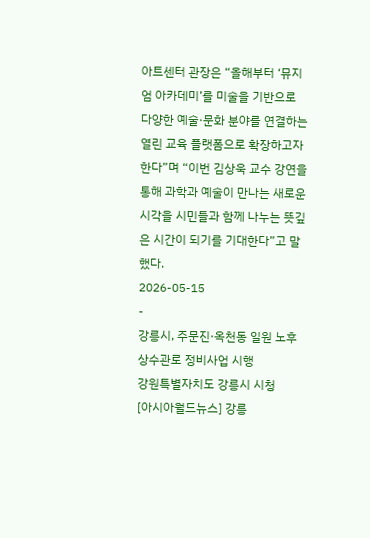아트센터 관장은 “올해부터 ‘뮤지엄 아카데미’를 미술을 기반으로 다양한 예술·문화 분야를 연결하는 열린 교육 플랫폼으로 확장하고자 한다”며 “이번 김상욱 교수 강연을 통해 과학과 예술이 만나는 새로운 시각을 시민들과 함께 나누는 뜻깊은 시간이 되기를 기대한다”고 말했다.
2026-05-15
-
강릉시, 주문진·옥천동 일원 노후 상수관로 정비사업 시행
강원특별자치도 강릉시 시청
[아시아월드뉴스] 강릉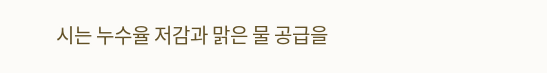시는 누수율 저감과 맑은 물 공급을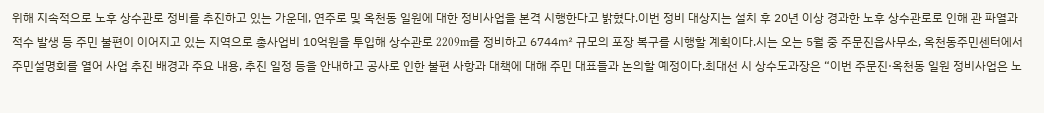위해 지속적으로 노후 상수관로 정비를 추진하고 있는 가운데, 연주로 및 옥천동 일원에 대한 정비사업을 본격 시행한다고 밝혔다.이번 정비 대상지는 설치 후 20년 이상 경과한 노후 상수관로로 인해 관 파열과 적수 발생 등 주민 불편이 이어지고 있는 지역으로 총사업비 10억원을 투입해 상수관로 2209m를 정비하고 6744㎡ 규모의 포장 복구를 시행할 계획이다.시는 오는 5월 중 주문진읍사무소, 옥천동주민센터에서 주민설명회를 열어 사업 추진 배경과 주요 내용, 추진 일정 등을 안내하고 공사로 인한 불편 사항과 대책에 대해 주민 대표들과 논의할 예정이다.최대선 시 상수도과장은 “이번 주문진·옥천동 일원 정비사업은 노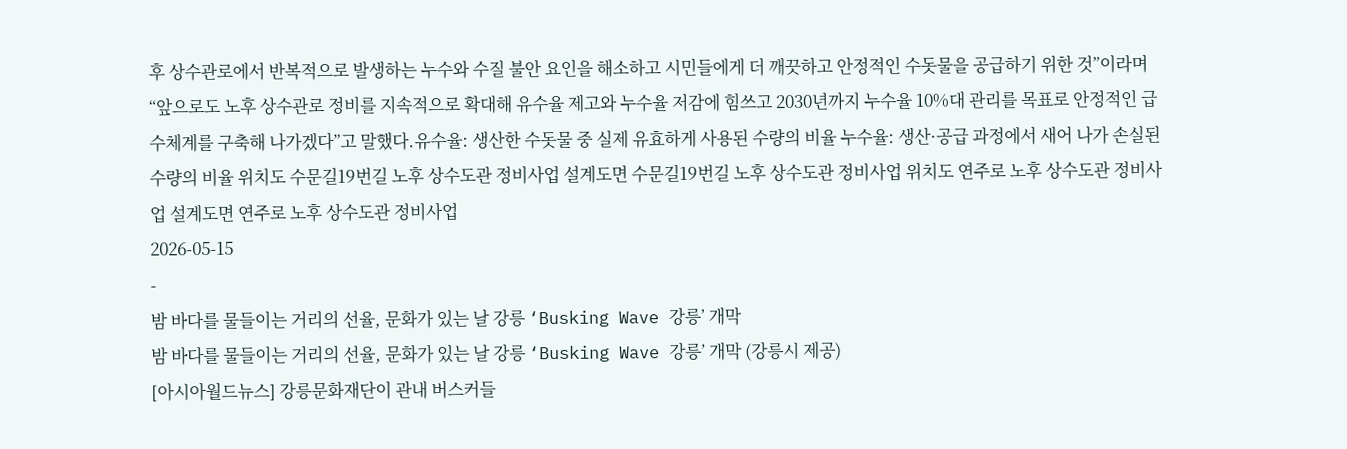후 상수관로에서 반복적으로 발생하는 누수와 수질 불안 요인을 해소하고 시민들에게 더 깨끗하고 안정적인 수돗물을 공급하기 위한 것”이라며 “앞으로도 노후 상수관로 정비를 지속적으로 확대해 유수율 제고와 누수율 저감에 힘쓰고 2030년까지 누수율 10%대 관리를 목표로 안정적인 급수체계를 구축해 나가겠다”고 말했다.유수율: 생산한 수돗물 중 실제 유효하게 사용된 수량의 비율 누수율: 생산·공급 과정에서 새어 나가 손실된 수량의 비율 위치도 수문길19번길 노후 상수도관 정비사업 설계도면 수문길19번길 노후 상수도관 정비사업 위치도 연주로 노후 상수도관 정비사업 설계도면 연주로 노후 상수도관 정비사업
2026-05-15
-
밤 바다를 물들이는 거리의 선율, 문화가 있는 날 강릉 ‘Busking Wave 강릉’ 개막
밤 바다를 물들이는 거리의 선율, 문화가 있는 날 강릉 ‘Busking Wave 강릉’ 개막 (강릉시 제공)
[아시아월드뉴스] 강릉문화재단이 관내 버스커들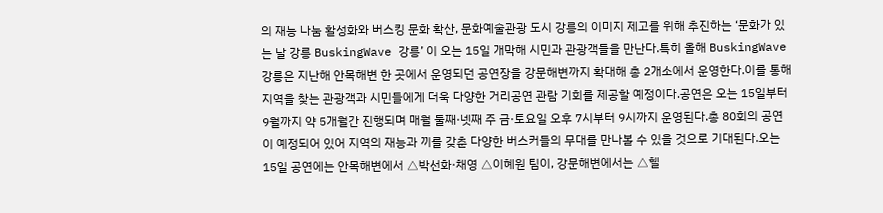의 재능 나눔 활성화와 버스킹 문화 확산, 문화예술관광 도시 강릉의 이미지 제고를 위해 추진하는 ‘문화가 있는 날 강릉 BuskingWave 강릉’ 이 오는 15일 개막해 시민과 관광객들을 만난다.특히 올해 BuskingWave 강릉은 지난해 안목해변 한 곳에서 운영되던 공연장을 강문해변까지 확대해 총 2개소에서 운영한다.이를 통해 지역을 찾는 관광객과 시민들에게 더욱 다양한 거리공연 관람 기회를 제공할 예정이다.공연은 오는 15일부터 9월까지 약 5개월간 진행되며 매월 둘째·넷째 주 금·토요일 오후 7시부터 9시까지 운영된다.총 80회의 공연이 예정되어 있어 지역의 재능과 끼를 갖춘 다양한 버스커들의 무대를 만나볼 수 있을 것으로 기대된다.오는 15일 공연에는 안목해변에서 △박선화·채영 △이혜원 팀이, 강문해변에서는 △헬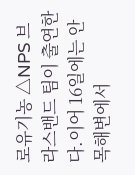로유기농 △NPS 브라스밴드 팀이 출연한다.이어 16일에는 안목해변에서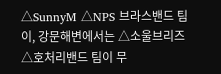△SunnyM △NPS 브라스밴드 팀이, 강문해변에서는 △소울브리즈 △호처리밴드 팀이 무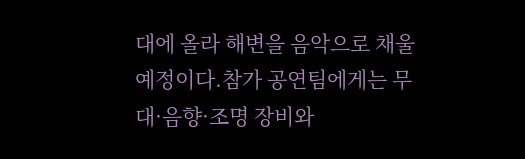대에 올라 해변을 음악으로 채울 예정이다.참가 공연팀에게는 무대·음향·조명 장비와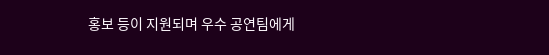홍보 등이 지원되며 우수 공연팀에게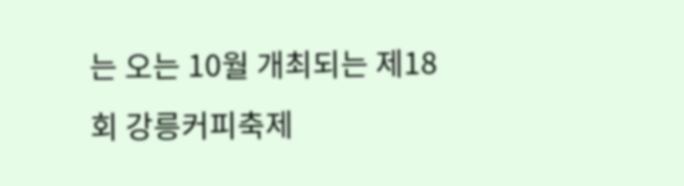는 오는 10월 개최되는 제18회 강릉커피축제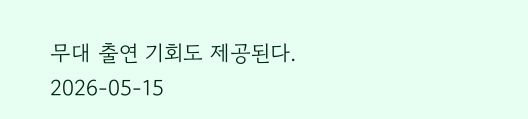무대 출연 기회도 제공된다.
2026-05-15